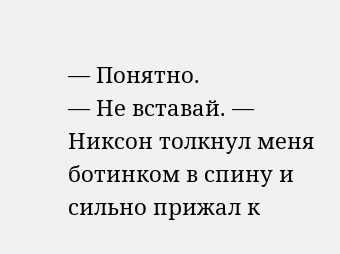— Понятно.
— Не вставай. — Никсон толкнул меня ботинком в спину и сильно прижал к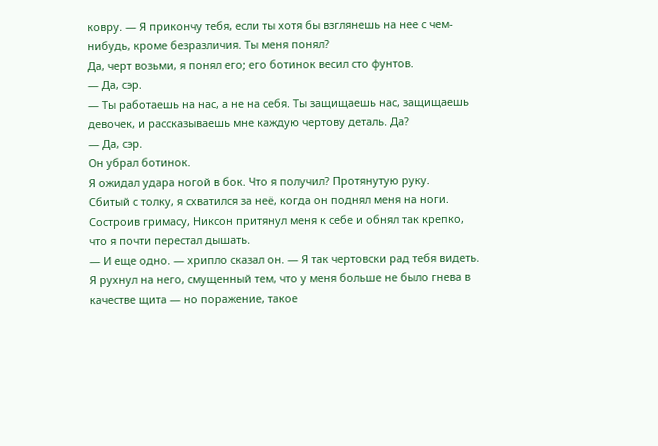ковру. — Я прикончу тебя, если ты хотя бы взглянешь на нее с чем-нибудь, кроме безразличия. Ты меня понял?
Да, черт возьми, я понял его; его ботинок весил сто фунтов.
— Да, сэр.
— Ты работаешь на нас, а не на себя. Ты защищаешь нас, защищаешь девочек, и рассказываешь мне каждую чертову деталь. Да?
— Да, сэр.
Он убрал ботинок.
Я ожидал удара ногой в бок. Что я получил? Протянутую руку.
Сбитый с толку, я схватился за неё, когда он поднял меня на ноги.
Состроив гримасу, Никсон притянул меня к себе и обнял так крепко, что я почти перестал дышать.
— И еще одно. — хрипло сказал он. — Я так чертовски рад тебя видеть.
Я рухнул на него, смущенный тем, что у меня больше не было гнева в качестве щита — но поражение, такое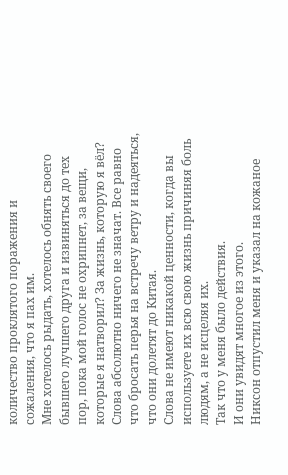количество проклятого поражения и сожаления, что я пах им.
Мне хотелось рыдать, хотелось обнять своего бывшего лучшего друга и извиняться до тех пор, пока мой голос не охрипнет, за вещи, которые я натворил? За жизнь, которую я вёл? Слова абсолютно ничего не значат. Все равно что бросать перья на встречу ветру и надеяться, что они долетят до Китая.
Слова не имеют никакой ценности, когда вы используете их всю свою жизнь причиняя боль людям, а не исцеляя их.
Так что у меня было действия.
И они увидят многое из этого.
Никсон отпустил меня и указал на кожаное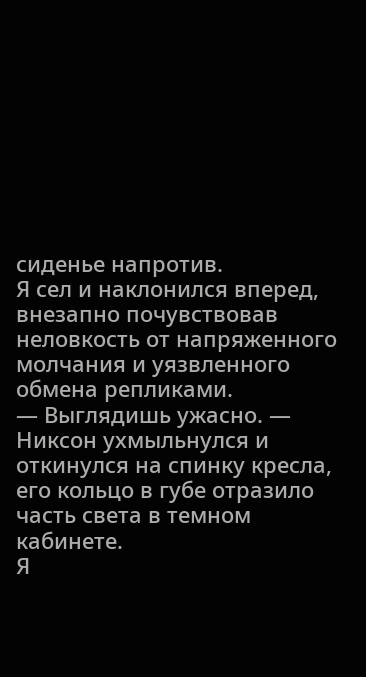сиденье напротив.
Я сел и наклонился вперед, внезапно почувствовав неловкость от напряженного молчания и уязвленного обмена репликами.
— Выглядишь ужасно. — Никсон ухмыльнулся и откинулся на спинку кресла, его кольцо в губе отразило часть света в темном кабинете.
Я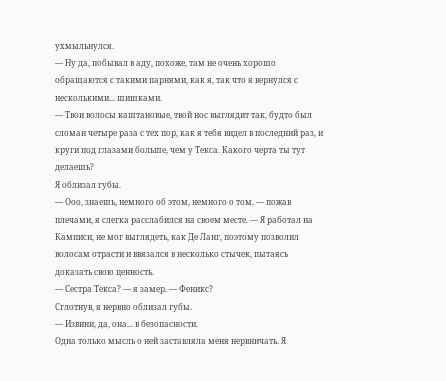ухмыльнулся.
— Ну да, побывал в аду, похоже, там не очень хорошо обращаются с такими парнями, как я, так что я вернулся с несколькими... шишками.
— Твои волосы каштановые, твой нос выглядит так, будто был сломан четыре раза с тех пор, как я тебя видел в последний раз, и круги под глазами больше, чем у Текса. Какого черта ты тут делаешь?
Я облизал губы.
— Ооо, знаешь, немного об этом, немного о том. — пожав плечами, я слегка расслабился на своем месте. — Я работал на Камписи, не мог выглядеть, как Де Ланг, поэтому позволил волосам отрасти и ввязался в несколько стычек, пытаясь доказать свою ценность.
— Сестра Текса? — я замер. — Феникс?
Сглотнув, я нервно облизал губы.
— Извини, да, она... в безопасности.
Одна только мысль о ней заставляла меня нервничать. Я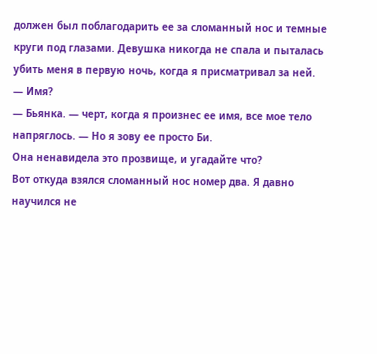должен был поблагодарить ее за сломанный нос и темные круги под глазами. Девушка никогда не спала и пыталась убить меня в первую ночь, когда я присматривал за ней.
— Имя?
— Бьянка. — черт, когда я произнес ее имя, все мое тело напряглось. — Но я зову ее просто Би.
Она ненавидела это прозвище, и угадайте что?
Вот откуда взялся сломанный нос номер два. Я давно научился не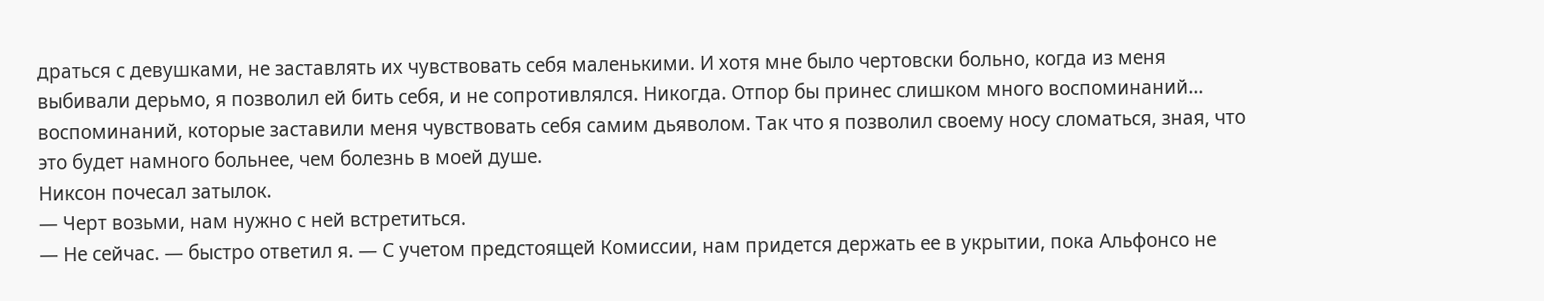драться с девушками, не заставлять их чувствовать себя маленькими. И хотя мне было чертовски больно, когда из меня выбивали дерьмо, я позволил ей бить себя, и не сопротивлялся. Никогда. Отпор бы принес слишком много воспоминаний... воспоминаний, которые заставили меня чувствовать себя самим дьяволом. Так что я позволил своему носу сломаться, зная, что это будет намного больнее, чем болезнь в моей душе.
Никсон почесал затылок.
— Черт возьми, нам нужно с ней встретиться.
— Не сейчас. — быстро ответил я. — С учетом предстоящей Комиссии, нам придется держать ее в укрытии, пока Альфонсо не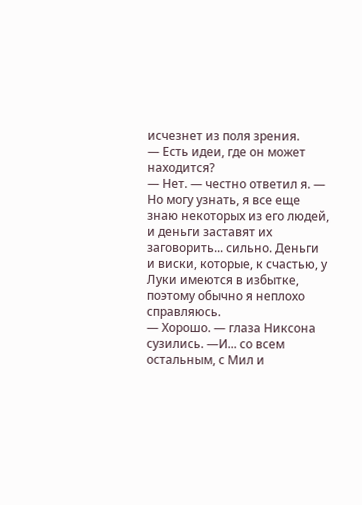исчезнет из поля зрения.
— Есть идеи, где он может находится?
— Нет. — честно ответил я. — Но могу узнать, я все еще знаю некоторых из его людей, и деньги заставят их заговорить... сильно. Деньги и виски, которые, к счастью, у Луки имеются в избытке, поэтому обычно я неплохо справляюсь.
— Хорошо. — глаза Никсона сузились. —И... со всем остальным, с Мил и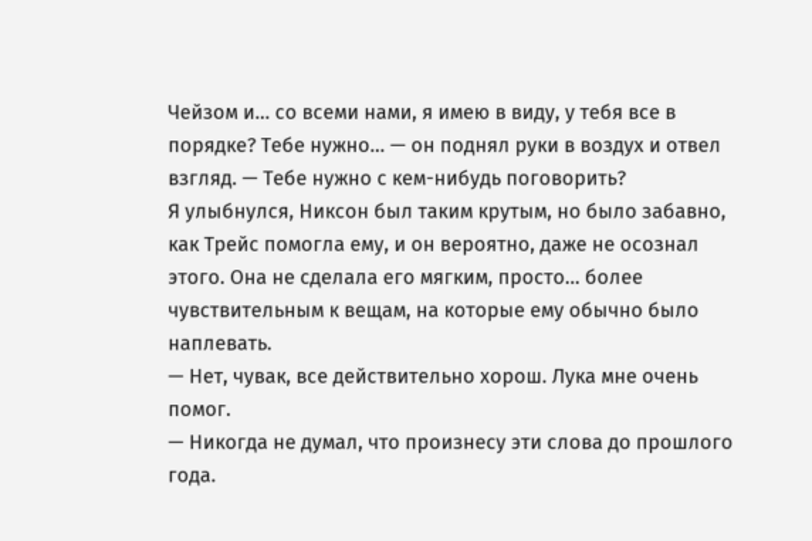Чейзом и... со всеми нами, я имею в виду, у тебя все в порядке? Тебе нужно... — он поднял руки в воздух и отвел взгляд. — Тебе нужно с кем-нибудь поговорить?
Я улыбнулся, Никсон был таким крутым, но было забавно, как Трейс помогла ему, и он вероятно, даже не осознал этого. Она не сделала его мягким, просто... более чувствительным к вещам, на которые ему обычно было наплевать.
— Нет, чувак, все действительно хорош. Лука мне очень помог.
— Никогда не думал, что произнесу эти слова до прошлого года.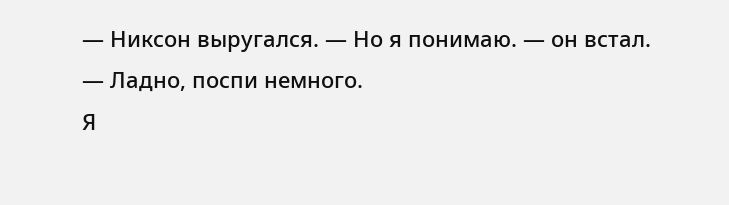— Никсон выругался. — Но я понимаю. — он встал.
— Ладно, поспи немного.
Я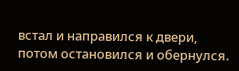встал и направился к двери, потом остановился и обернулся.